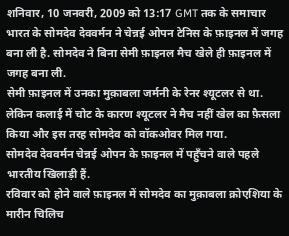शनिवार, 10 जनवरी, 2009 को 13:17 GMT तक के समाचार
भारत के सोमदेव देववर्मन ने चेन्नई ओपन टेनिस के फ़ाइनल में जगह बना ली है. सोमदेव ने बिना सेमी फ़ाइनल मैच खेले ही फ़ाइनल में जगह बना ली.
सेमी फ़ाइनल में उनका मुक़ाबला जर्मनी के रेनर श्यूटलर से था. लेकिन कलाई में चोट के कारण श्यूटलर ने मैच नहीं खेल का फ़ैसला किया और इस तरह सोमदेव को वॉकओवर मिल गया.
सोमदेव देववर्मन चेन्नई ओपन के फ़ाइनल में पहुँचने वाले पहले भारतीय खिलाड़ी हैं.
रविवार को होने वाले फ़ाइनल में सोमदेव का मुक़ाबला क्रोएशिया के मारीन चिलिच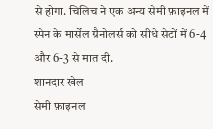से होगा. चिलिच ने एक अन्य सेमी फ़ाइनल में स्पेन के मार्सेल ग्रैनोलर्स को सीधे सेटों में 6-4 और 6-3 से मात दी.
शानदार खेल
सेमी फ़ाइनल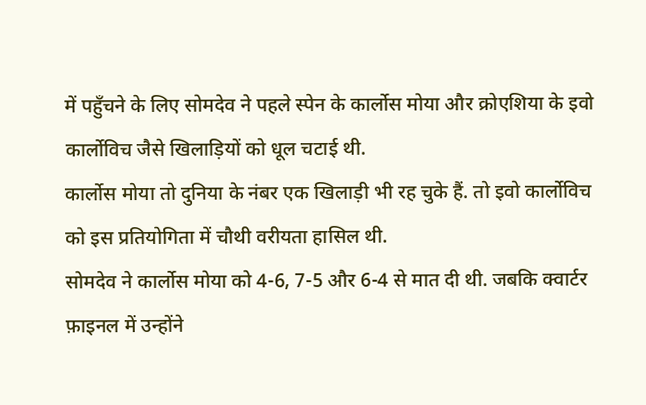में पहुँचने के लिए सोमदेव ने पहले स्पेन के कार्लोस मोया और क्रोएशिया के इवो कार्लोविच जैसे खिलाड़ियों को धूल चटाई थी.
कार्लोस मोया तो दुनिया के नंबर एक खिलाड़ी भी रह चुके हैं. तो इवो कार्लोविच को इस प्रतियोगिता में चौथी वरीयता हासिल थी.
सोमदेव ने कार्लोस मोया को 4-6, 7-5 और 6-4 से मात दी थी. जबकि क्वार्टर फ़ाइनल में उन्होंने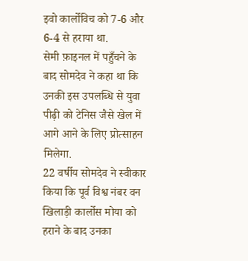इवो कार्लोविच को 7-6 और 6-4 से हराया था.
सेमी फ़ाइनल में पहुँचने के बाद सोमदेव ने कहा था कि उनकी इस उपलब्धि से युवा पीढ़ी को टेनिस जैसे खेल में आगे आने के लिए प्रोत्साहन मिलेगा.
22 वर्षीय सोमदेव ने स्वीकार किया कि पूर्व विश्व नंबर वन खिलाड़ी कार्लोस मोया को हराने के बाद उनका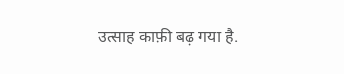उत्साह काफ़ी बढ़ गया है.